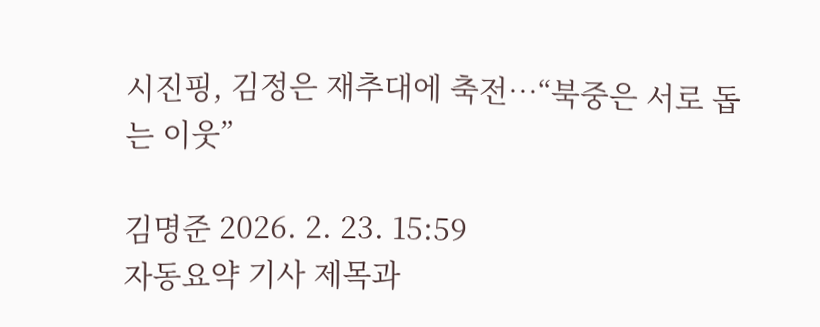시진핑, 김정은 재추대에 축전…“북중은 서로 돕는 이웃”

김명준 2026. 2. 23. 15:59
자동요약 기사 제목과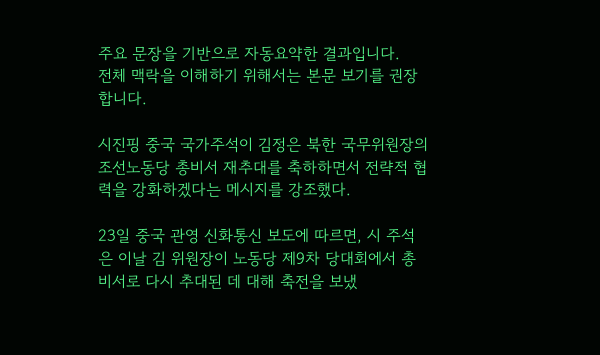주요 문장을 기반으로 자동요약한 결과입니다.
전체 맥락을 이해하기 위해서는 본문 보기를 권장합니다.

시진핑 중국 국가주석이 김정은 북한 국무위원장의 조선노동당 총비서 재추대를 축하하면서 전략적 협력을 강화하겠다는 메시지를 강조했다.

23일 중국 관영 신화통신 보도에 따르면, 시 주석은 이날 김 위원장이 노동당 제9차 당대회에서 총비서로 다시 추대된 데 대해 축전을 보냈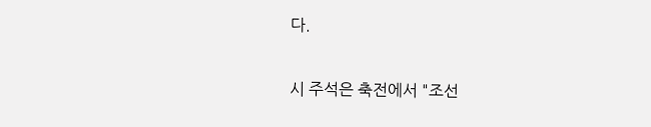다.

시 주석은 축전에서 "조선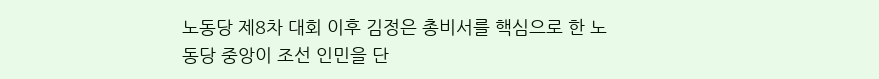노동당 제8차 대회 이후 김정은 총비서를 핵심으로 한 노동당 중앙이 조선 인민을 단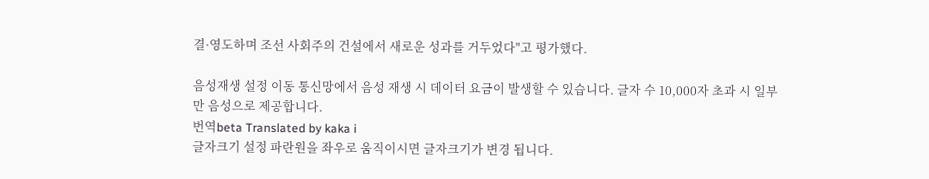결·영도하며 조선 사회주의 건설에서 새로운 성과를 거두었다"고 평가했다.

음성재생 설정 이동 통신망에서 음성 재생 시 데이터 요금이 발생할 수 있습니다. 글자 수 10,000자 초과 시 일부만 음성으로 제공합니다.
번역beta Translated by kaka i
글자크기 설정 파란원을 좌우로 움직이시면 글자크기가 변경 됩니다.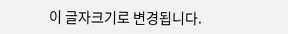이 글자크기로 변경됩니다.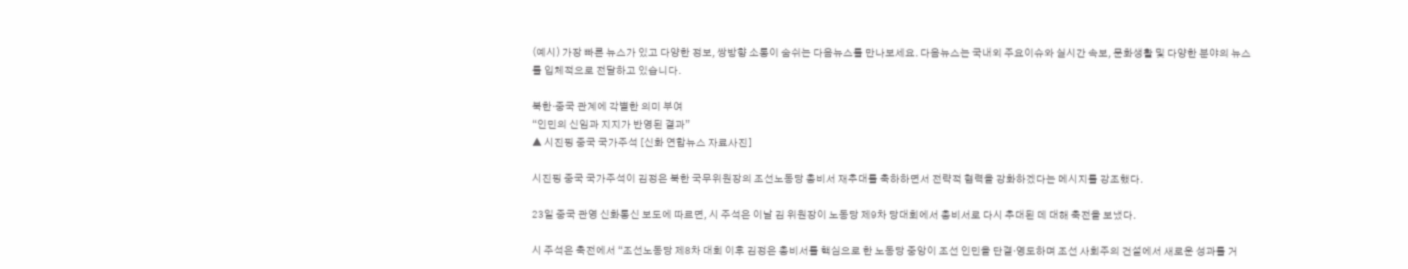(예시) 가장 빠른 뉴스가 있고 다양한 정보, 쌍방향 소통이 숨쉬는 다음뉴스를 만나보세요. 다음뉴스는 국내외 주요이슈와 실시간 속보, 문화생활 및 다양한 분야의 뉴스를 입체적으로 전달하고 있습니다.

북한·중국 관계에 각별한 의미 부여
“인민의 신임과 지지가 반영된 결과”
▲ 시진핑 중국 국가주석 [신화 연합뉴스 자료사진]

시진핑 중국 국가주석이 김정은 북한 국무위원장의 조선노동당 총비서 재추대를 축하하면서 전략적 협력을 강화하겠다는 메시지를 강조했다.

23일 중국 관영 신화통신 보도에 따르면, 시 주석은 이날 김 위원장이 노동당 제9차 당대회에서 총비서로 다시 추대된 데 대해 축전을 보냈다.

시 주석은 축전에서 “조선노동당 제8차 대회 이후 김정은 총비서를 핵심으로 한 노동당 중앙이 조선 인민을 단결·영도하며 조선 사회주의 건설에서 새로운 성과를 거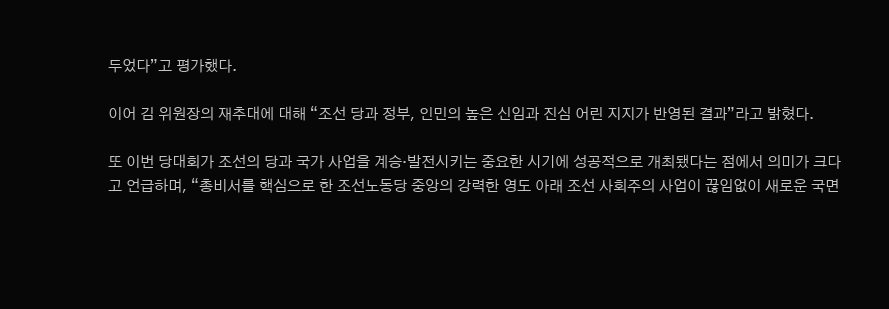두었다”고 평가했다.

이어 김 위원장의 재추대에 대해 “조선 당과 정부, 인민의 높은 신임과 진심 어린 지지가 반영된 결과”라고 밝혔다.

또 이번 당대회가 조선의 당과 국가 사업을 계승·발전시키는 중요한 시기에 성공적으로 개최됐다는 점에서 의미가 크다고 언급하며, “총비서를 핵심으로 한 조선노동당 중앙의 강력한 영도 아래 조선 사회주의 사업이 끊임없이 새로운 국면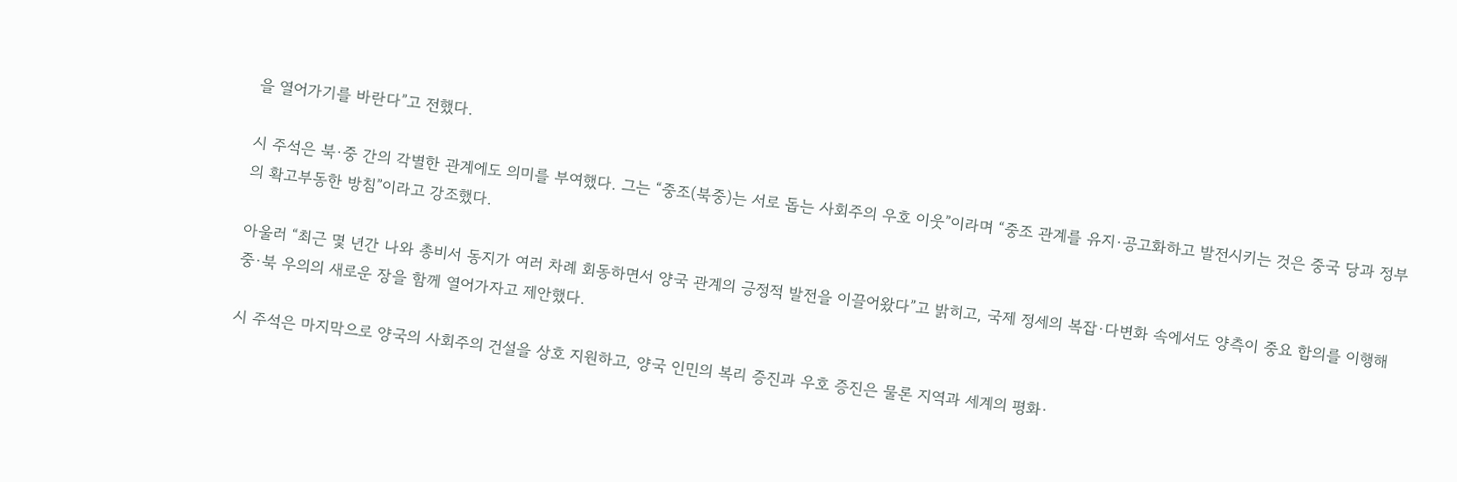을 열어가기를 바란다”고 전했다.

시 주석은 북·중 간의 각별한 관계에도 의미를 부여했다. 그는 “중조(북중)는 서로 돕는 사회주의 우호 이웃”이라며 “중조 관계를 유지·공고화하고 발전시키는 것은 중국 당과 정부의 확고부동한 방침”이라고 강조했다.

아울러 “최근 몇 년간 나와 총비서 동지가 여러 차례 회동하면서 양국 관계의 긍정적 발전을 이끌어왔다”고 밝히고, 국제 정세의 복잡·다변화 속에서도 양측이 중요 합의를 이행해 중·북 우의의 새로운 장을 함께 열어가자고 제안했다.

시 주석은 마지막으로 양국의 사회주의 건설을 상호 지원하고, 양국 인민의 복리 증진과 우호 증진은 물론 지역과 세계의 평화·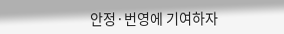안정·번영에 기여하자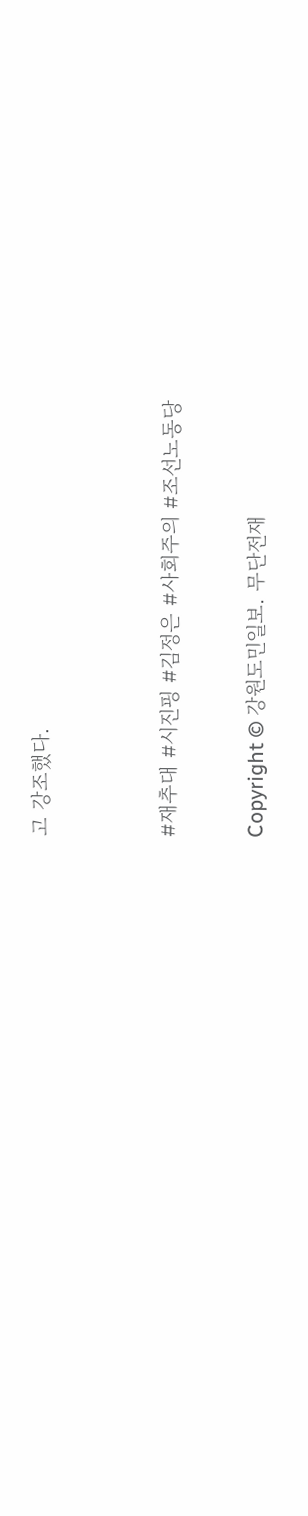고 강조했다.


#재추대 #시진핑 #김정은 #사회주의 #조선노동당

Copyright © 강원도민일보. 무단전재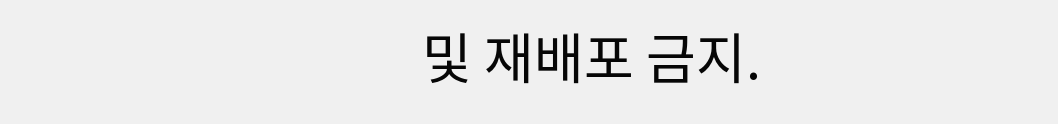및 재배포 금지.